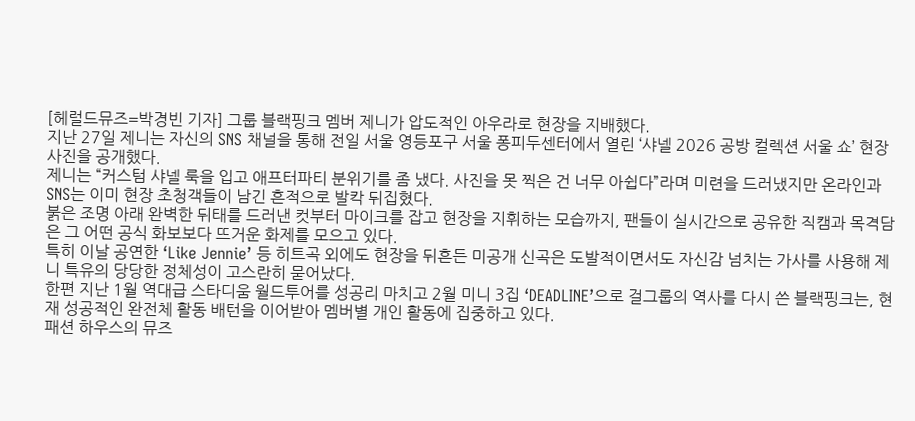[헤럴드뮤즈=박경빈 기자] 그룹 블랙핑크 멤버 제니가 압도적인 아우라로 현장을 지배했다.
지난 27일 제니는 자신의 SNS 채널을 통해 전일 서울 영등포구 서울 퐁피두센터에서 열린 ‘샤넬 2026 공방 컬렉션 서울 쇼’ 현장 사진을 공개했다.
제니는 “커스텀 샤넬 룩을 입고 애프터파티 분위기를 좀 냈다. 사진을 못 찍은 건 너무 아쉽다”라며 미련을 드러냈지만 온라인과 SNS는 이미 현장 초청객들이 남긴 흔적으로 발칵 뒤집혔다.
붉은 조명 아래 완벽한 뒤태를 드러낸 컷부터 마이크를 잡고 현장을 지휘하는 모습까지, 팬들이 실시간으로 공유한 직캠과 목격담은 그 어떤 공식 화보보다 뜨거운 화제를 모으고 있다.
특히 이날 공연한 ‘Like Jennie’ 등 히트곡 외에도 현장을 뒤흔든 미공개 신곡은 도발적이면서도 자신감 넘치는 가사를 사용해 제니 특유의 당당한 정체성이 고스란히 묻어났다.
한편 지난 1월 역대급 스타디움 월드투어를 성공리 마치고 2월 미니 3집 ‘DEADLINE’으로 걸그룹의 역사를 다시 쓴 블랙핑크는, 현재 성공적인 완전체 활동 배턴을 이어받아 멤버별 개인 활동에 집중하고 있다.
패션 하우스의 뮤즈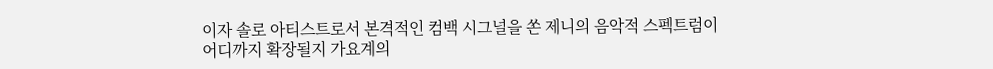이자 솔로 아티스트로서 본격적인 컴백 시그널을 쏜 제니의 음악적 스펙트럼이 어디까지 확장될지 가요계의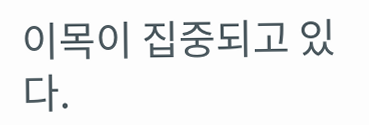이목이 집중되고 있다.